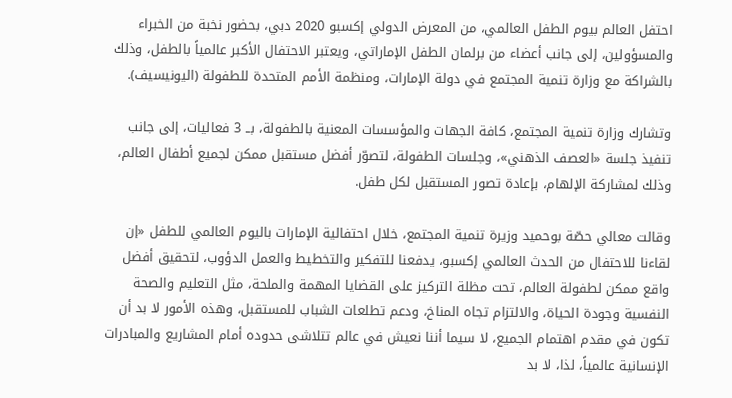احتفل العالم بيوم الطفل العالمي، من المعرض الدولي إكسبو 2020 دبي، بحضور نخبة من الخبراء والمسؤولين، إلى جانب أعضاء من برلمان الطفل الإماراتي، ويعتبر الاحتفال الأكبر عالمياً بالطفل، وذلك بالشراكة مع وزارة تنمية المجتمع في دولة الإمارات، ومنظمة الأمم المتحدة للطفولة (اليونيسيف).

وتشارك وزارة تنمية المجتمع، كافة الجهات والمؤسسات المعنية بالطفولة، بــ 3 فعاليات، إلى جانب تنفيذ جلسة «العصف الذهني»، وجلسات الطفولة، لتصوّر أفضل مستقبل ممكن لجميع أطفال العالم، وذلك لمشاركة الإلهام، بإعادة تصور المستقبل لكل طفل.

وقالت معالي حصّة بوحميد وزيرة تنمية المجتمع، خلال احتفالية الإمارات باليوم العالمي للطفل «إن لقاءنا للاحتفال من الحدث العالمي إكسبو، يدفعنا للتفكير والتخطيط والعمل الدؤوب، لتحقيق أفضل واقع ممكن لطفولة العالم، تحت مظلة التركيز على القضايا المهمة والملحة، مثل التعليم والصحة النفسية وجودة الحياة، والالتزام تجاه المناخ، ودعم تطلعات الشباب للمستقبل، وهذه الأمور لا بد أن تكون في مقدم اهتمام الجميع، لا سيما أننا نعيش في عالم تتلاشى حدوده أمام المشاريع والمبادرات الإنسانية عالمياً، لذا، لا بد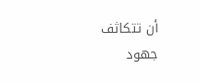أن تتكاثف جهود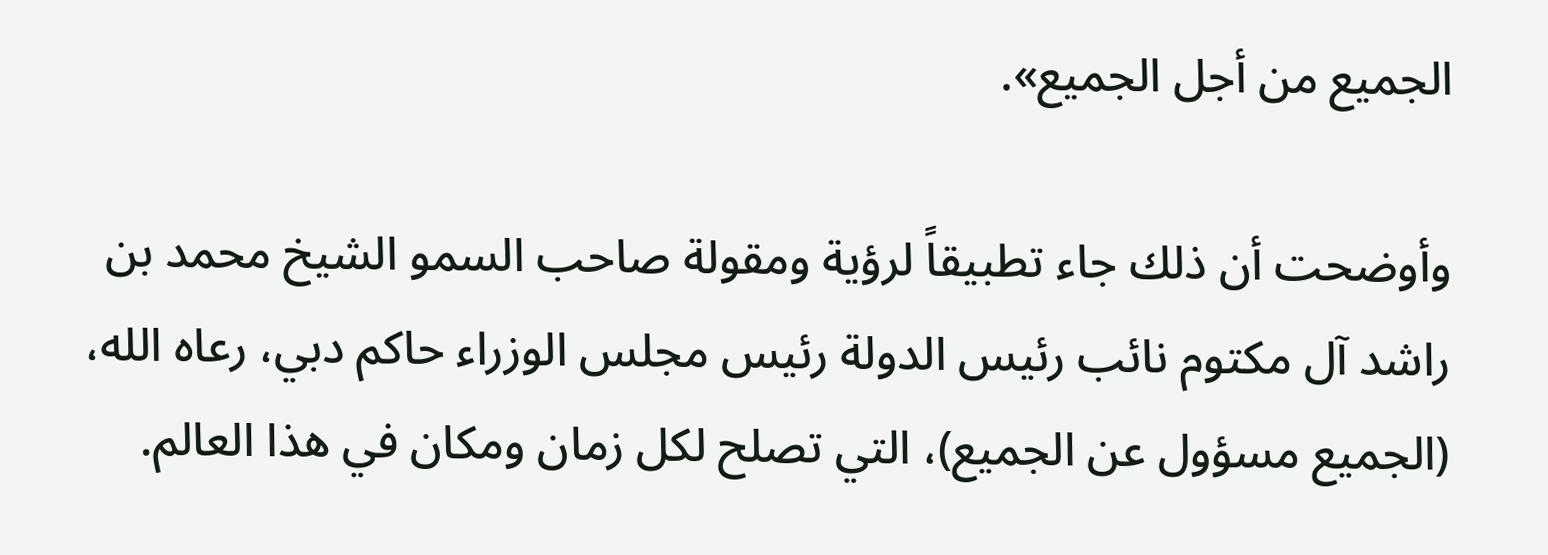الجميع من أجل الجميع».

وأوضحت أن ذلك جاء تطبيقاً لرؤية ومقولة صاحب السمو الشيخ محمد بن راشد آل مكتوم نائب رئيس الدولة رئيس مجلس الوزراء حاكم دبي، رعاه الله، (الجميع مسؤول عن الجميع)، التي تصلح لكل زمان ومكان في هذا العالم.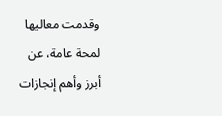وقدمت معاليها لمحة عامة، عن أبرز وأهم إنجازات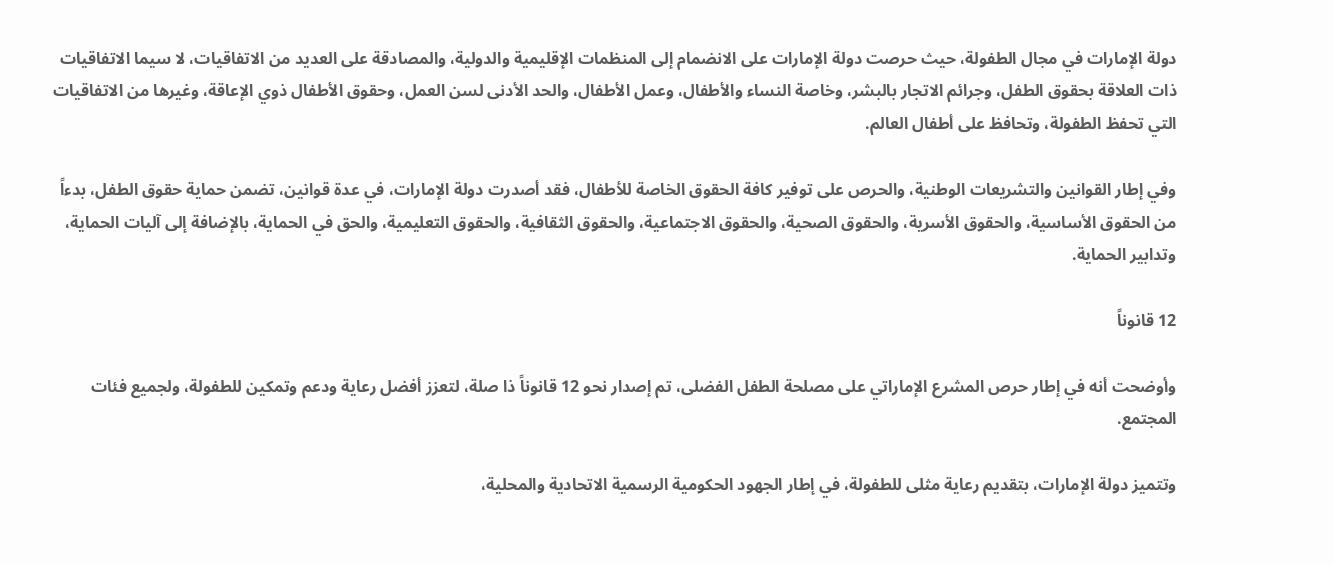دولة الإمارات في مجال الطفولة، حيث حرصت دولة الإمارات على الانضمام إلى المنظمات الإقليمية والدولية، والمصادقة على العديد من الاتفاقيات، لا سيما الاتفاقيات ذات العلاقة بحقوق الطفل، وجرائم الاتجار بالبشر، وخاصة النساء والأطفال، وعمل الأطفال، والحد الأدنى لسن العمل، وحقوق الأطفال ذوي الإعاقة، وغيرها من الاتفاقيات التي تحفظ الطفولة، وتحافظ على أطفال العالم.

وفي إطار القوانين والتشريعات الوطنية، والحرص على توفير كافة الحقوق الخاصة للأطفال، فقد أصدرت دولة الإمارات، في عدة قوانين، تضمن حماية حقوق الطفل، بدءاً من الحقوق الأساسية، والحقوق الأسرية، والحقوق الصحية، والحقوق الاجتماعية، والحقوق الثقافية، والحقوق التعليمية، والحق في الحماية، بالإضافة إلى آليات الحماية، وتدابير الحماية.

12 قانوناً

وأوضحت أنه في إطار حرص المشرع الإماراتي على مصلحة الطفل الفضلى، تم إصدار نحو 12 قانوناً ذا صلة، لتعزز أفضل رعاية ودعم وتمكين للطفولة، ولجميع فئات المجتمع.

وتتميز دولة الإمارات، بتقديم رعاية مثلى للطفولة، في إطار الجهود الحكومية الرسمية الاتحادية والمحلية،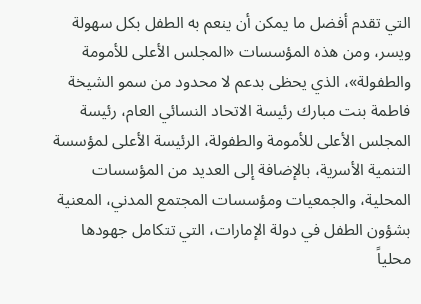التي تقدم أفضل ما يمكن أن ينعم به الطفل بكل سهولة ويسر، ومن هذه المؤسسات «المجلس الأعلى للأمومة والطفولة»، الذي يحظى بدعم لا محدود من سمو الشيخة فاطمة بنت مبارك رئيسة الاتحاد النسائي العام، رئيسة المجلس الأعلى للأمومة والطفولة، الرئيسة الأعلى لمؤسسة التنمية الأسرية، بالإضافة إلى العديد من المؤسسات المحلية، والجمعيات ومؤسسات المجتمع المدني، المعنية بشؤون الطفل في دولة الإمارات، التي تتكامل جهودها محلياً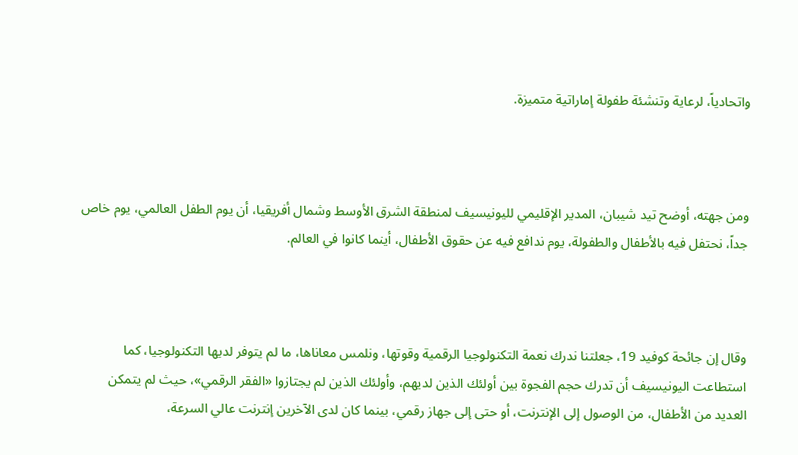واتحادياً، لرعاية وتنشئة طفولة إماراتية متميزة.



ومن جهته، أوضح تيد شيبان، المدير الإقليمي لليونيسيف لمنطقة الشرق الأوسط وشمال أفريقيا، أن يوم الطفل العالمي، يوم خاص جداً، نحتفل فيه بالأطفال والطفولة، يوم ندافع فيه عن حقوق الأطفال، أينما كانوا في العالم.



وقال إن جائحة كوفيد 19، جعلتنا ندرك نعمة التكنولوجيا الرقمية وقوتها، ونلمس معاناها، ما لم يتوفر لديها التكنولوجيا، كما استطاعت اليونيسيف أن تدرك حجم الفجوة بين أولئك الذين لديهم، وأولئك الذين لم يجتازوا «الفقر الرقمي»، حيث لم يتمكن العديد من الأطفال، من الوصول إلى الإنترنت، أو حتى إلى جهاز رقمي، بينما كان لدى الآخرين إنترنت عالي السرعة،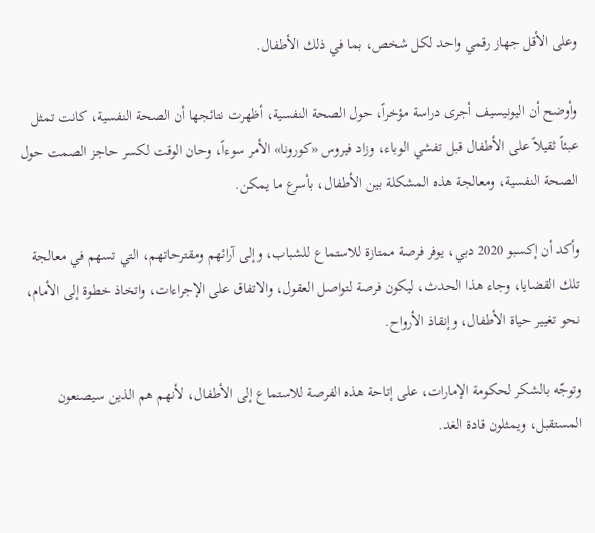وعلى الأقل جهاز رقمي واحد لكل شخص، بما في ذلك الأطفال.

وأوضح أن اليونيسيف أجرى دراسة مؤخراً، حول الصحة النفسية، أظهرت نتائجها أن الصحة النفسية، كانت تمثل عبئاً ثقيلاً على الأطفال قبل تفشي الوباء، وزاد فيروس «كورونا» الأمر سوءاً، وحان الوقت لكسر حاجز الصمت حول الصحة النفسية، ومعالجة هذه المشكلة بين الأطفال، بأسرع ما يمكن.

وأكد أن إكسبو 2020 دبي، يوفر فرصة ممتازة للاستماع للشباب، وإلى آرائهم ومقترحاتهم، التي تسهم في معالجة تلك القضايا، وجاء هذا الحدث، ليكون فرصة لتواصل العقول، والاتفاق على الإجراءات، واتخاذ خطوة إلى الأمام، نحو تغيير حياة الأطفال، وإنقاذ الأرواح.

وتوجّه بالشكر لحكومة الإمارات، على إتاحة هذه الفرصة للاستماع إلى الأطفال، لأنهم هم الذين سيصنعون المستقبل، ويمثلون قادة الغد.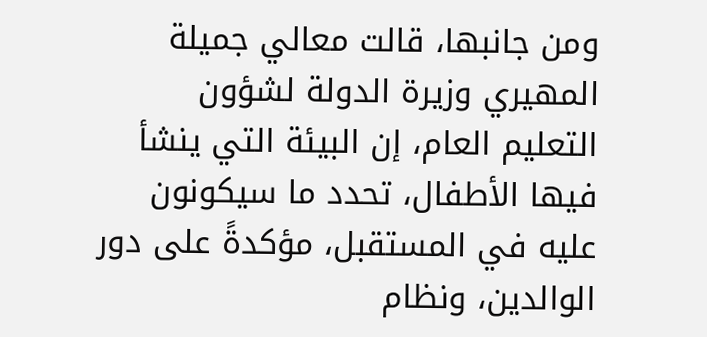ومن جانبها، قالت معالي جميلة المهيري وزيرة الدولة لشؤون التعليم العام، إن البيئة التي ينشأ فيها الأطفال، تحدد ما سيكونون عليه في المستقبل، مؤكدةً على دور الوالدين، ونظام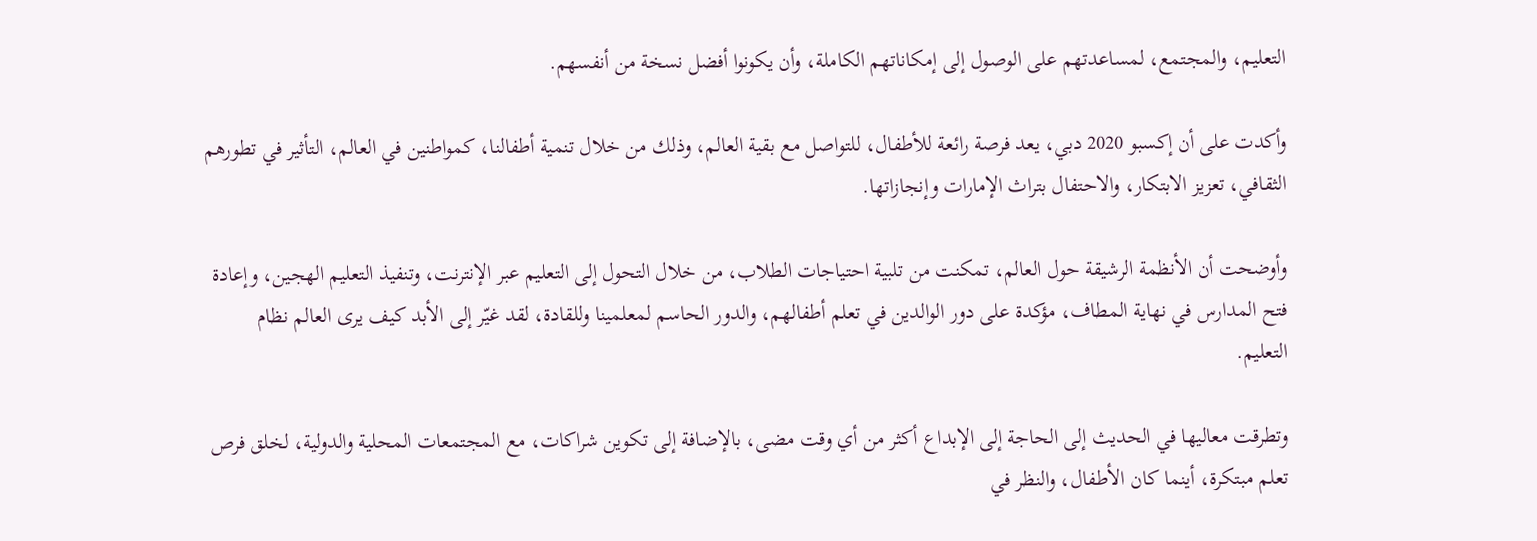التعليم، والمجتمع، لمساعدتهم على الوصول إلى إمكاناتهم الكاملة، وأن يكونوا أفضل نسخة من أنفسهم.

وأكدت على أن إكسبو 2020 دبي، يعد فرصة رائعة للأطفال، للتواصل مع بقية العالم، وذلك من خلال تنمية أطفالنا، كمواطنين في العالم، التأثير في تطورهم الثقافي، تعزيز الابتكار، والاحتفال بتراث الإمارات وإنجازاتها.

وأوضحت أن الأنظمة الرشيقة حول العالم، تمكنت من تلبية احتياجات الطلاب، من خلال التحول إلى التعليم عبر الإنترنت، وتنفيذ التعليم الهجين، وإعادة فتح المدارس في نهاية المطاف، مؤكدة على دور الوالدين في تعلم أطفالهم، والدور الحاسم لمعلمينا وللقادة، لقد غيّر إلى الأبد كيف يرى العالم نظام التعليم.

وتطرقت معاليها في الحديث إلى الحاجة إلى الإبداع أكثر من أي وقت مضى، بالإضافة إلى تكوين شراكات، مع المجتمعات المحلية والدولية، لخلق فرص تعلم مبتكرة، أينما كان الأطفال، والنظر في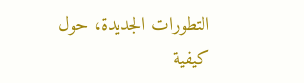التطورات الجديدة، حول كيفية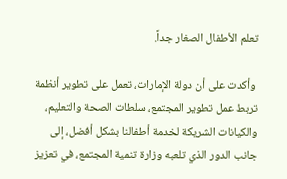تعلم الأطفال الصغار جداً.

 وأكدت على أن دولة الإمارات، تعمل على تطوير أنظمة تربط عمل تطوير المجتمع، سلطات الصحة والتعليم، والكيانات الشريكة لخدمة أطفالنا بشكل أفضل، إلى جانب الدور الذي تلعبه وزارة تنمية المجتمع، في تعزيز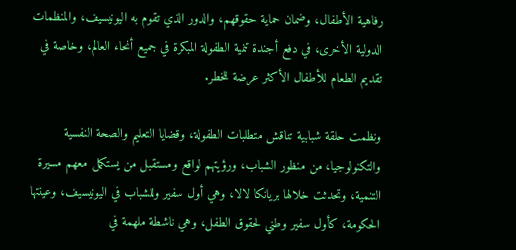رفاهية الأطفال، وضمان حماية حقوقهم، والدور الذي تقوم به اليونيسيف، والمنظمات الدولية الأخرى، في دفع أجندة تنمية الطفولة المبكرة في جميع أنحاء العالم، وخاصة في تقديم الطعام للأطفال الأكثر عرضة للخطر.

ونظمت حلقة شبابية تناقش متطلبات الطفولة، وقضايا التعليم والصحة النفسية والتكنولوجيا، من منظور الشباب، ورؤيتهم لواقع ومستقبل من يستكمل معهم مسيرة التنمية، وتحدثت خلالها بريانكا لالا، وهي أول سفير وللشباب في اليونيسيف، وعينتها الحكومة، كأول سفير وطني لحقوق الطفل، وهي ناشطة ملهمة في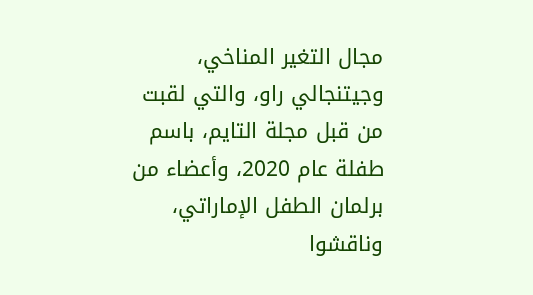مجال التغير المناخي، وجيتنجالي راو، والتي لقبت من قبل مجلة التايم، باسم طفلة عام 2020، وأعضاء من برلمان الطفل الإماراتي، وناقشوا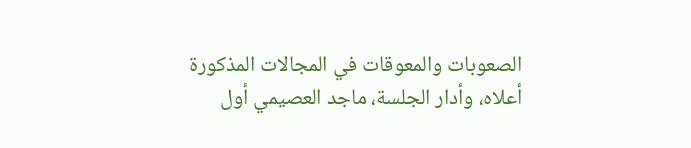الصعوبات والمعوقات في المجالات المذكورة أعلاه، وأدار الجلسة، ماجد العصيمي أول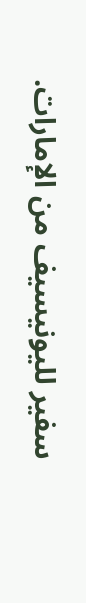سفير لليونيسيف من الإمارات.